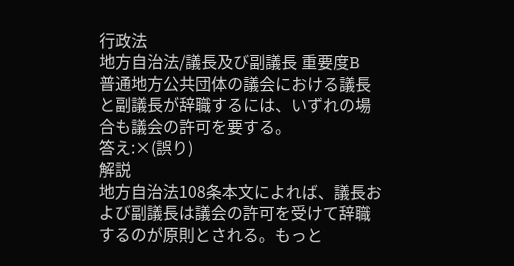行政法
地方自治法/議長及び副議長 重要度B
普通地方公共団体の議会における議長と副議長が辞職するには、いずれの場合も議会の許可を要する。
答え:×(誤り)
解説
地方自治法108条本文によれば、議長および副議長は議会の許可を受けて辞職するのが原則とされる。もっと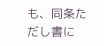も、同条ただし書に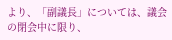より、「副議長」については、議会の閉会中に限り、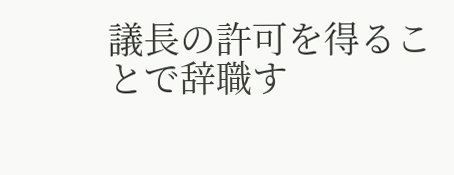議長の許可を得ることで辞職す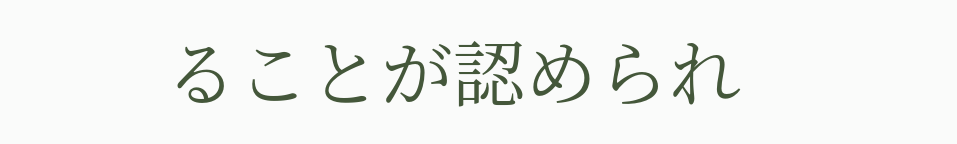ることが認められ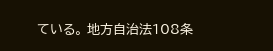ている。 地方自治法108条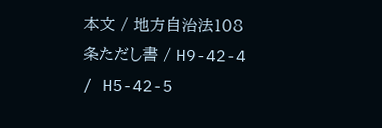本文 / 地方自治法108条ただし書 / H9-42-4 / H5-42-5